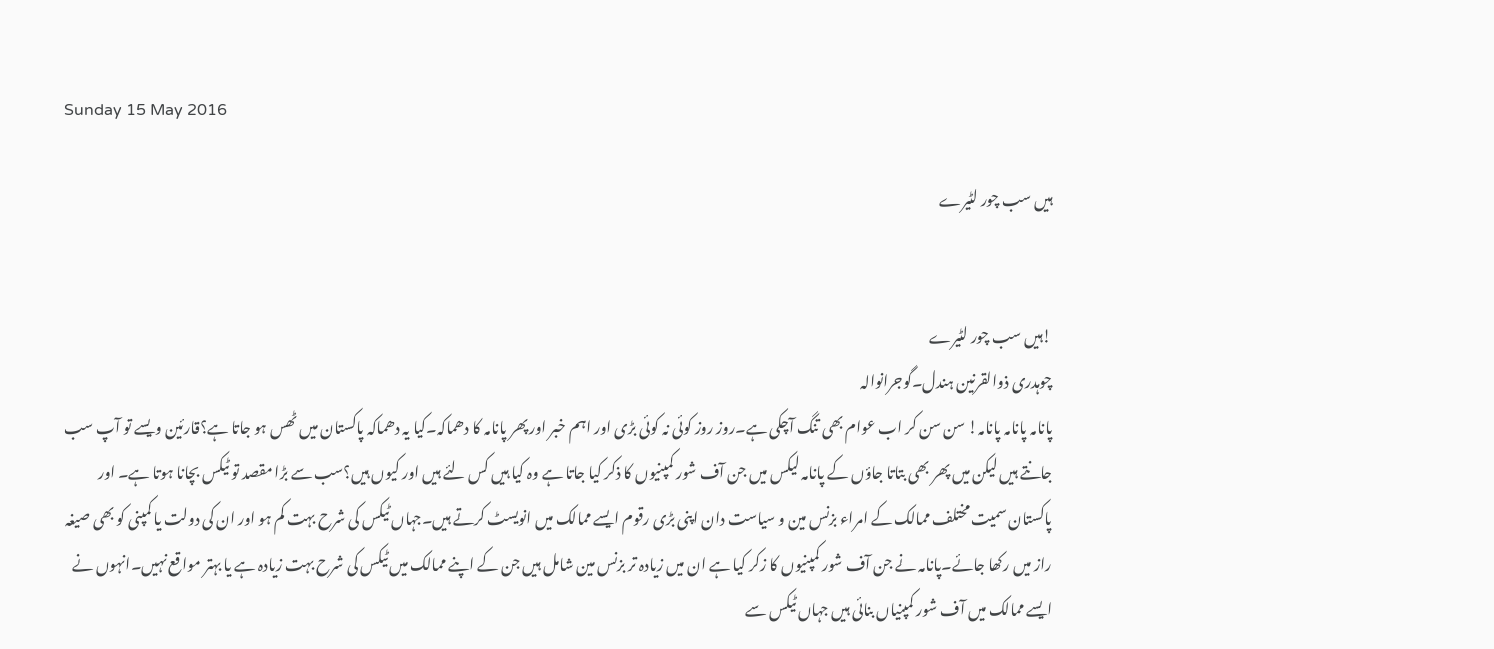Sunday 15 May 2016

ہیں سب چور لٹیرے


!ہیں سب چور لٹیرے
چوہدری ذوالقرنین ہندل۔گوجرانوالہ
پانامہ پانامہ پانامہ! سن سن کر اب عوام بھی تنگ آچکی ہے۔روز روز کوئی نہ کوئی بڑی اور اہم خبر اور پھر پانامہ کا دھماکہ۔کیا یہ دھماکہ پاکستان میں ٹھس ہو جاتا ہے؟قارئین ویسے تو آپ سب جانتے ہیں لیکن میں پھر بھی بتاتا جاؤں کے پانامہ لیکس میں جن آف شور کمپنیوں کا ذکر کیا جاتا ہے وہ کیا ہیں کس لئے ہیں اور کیوں ہیں؟سب سے بڑا مقصد تو ٹیکس بچانا ہوتا ہے۔ اور پاکستان سمیت مختلف ممالک کے امراء بزنس مین و سیاست دان اپنی بڑی رقوم ایسے ممالک میں انویسٹ کرتے ہیں۔جہاں ٹیکس کی شرح بہت کم ہو اور ان کی دولت یا کمپنی کو بھی صیغہ راز میں رکھا جائے۔پانامہ نے جن آف شور کمپنیوں کا زکر کیا ہے ان میں زیادہ تر بزنس مین شامل ہیں جن کے اپنے ممالک میں ٹیکس کی شرح بہت زیادہ ہے یا بہتر مواقع نہیں۔انہوں نے ایسے ممالک میں آف شور کمپنیاں بنائی ہیں جہاں ٹیکس سے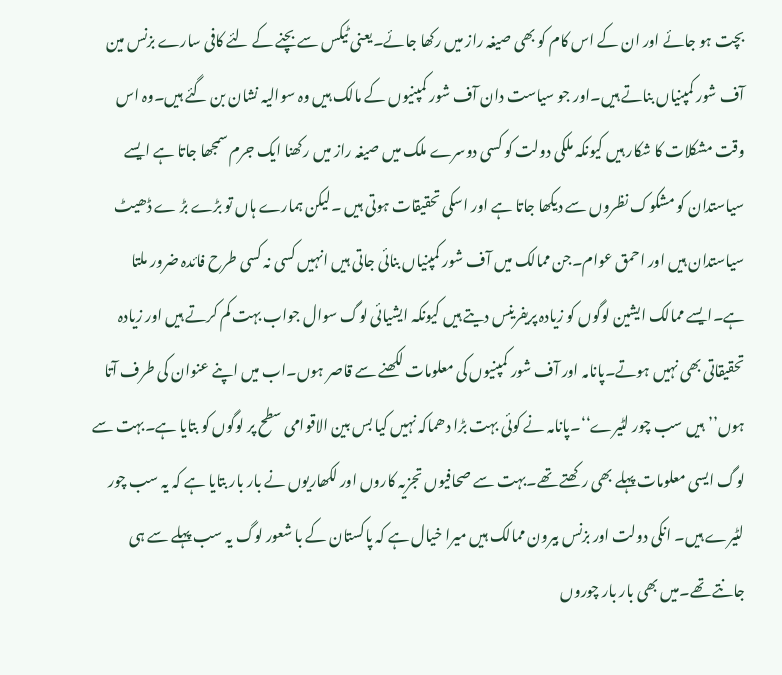بچت ہو جائے اور ان کے اس کام کو بھی صیغہ راز میں رکھا جائے۔یعنی ٹیکس سے بچنے کے لئے کافی سارے بزنس مین آف شور کمپنیاں بناتے ہیں۔اور جو سیاست دان آف شور کمپنیوں کے مالک ہیں وہ سوالیہ نشان بن گئے ہیں۔وہ اس وقت مشکلات کا شکار ہیں کیونکہ ملکی دولت کو کسی دوسرے ملک میں صیغہ راز میں رکھنا ایک جرم سمجھا جاتا ہے ایسے سیاستدان کو مشکوک نظروں سے دیکھا جاتا ہے اور اسکی تحقیقات ہوتی ہیں ۔لیکن ہمارے ہاں تو بڑے بڑ ے ڈھیٹ سیاستدان ہیں اور احمق عوام۔جن ممالک میں آف شور کمپنیاں بنائی جاتی ہیں انہیں کسی نہ کسی طرح فائدہ ضرور ملتا ہے۔ایسے ممالک ایشین لوگوں کو زیادہ پریفرینس دیتے ہیں کیونکہ ایشیائی لوگ سوال جواب بہت کم کرتے ہیں اور زیادہ تحقیقاتی بھی نہیں ہوتے۔پانامہ اور آف شور کمپنیوں کی معلومات لکھنے سے قاصر ہوں۔اب میں اپنے عنوان کی طرف آتا ہوں’’ہیں سب چور لٹیرے‘‘۔پانامہ نے کوئی بہت بڑا دھماکہ نہیں کیا بس بین الاقوامی سطح پر لوگوں کو بتایا ہے۔بہت سے لوگ ایسی معلومات پہلے بھی رکھتے تھے۔بہت سے صحافیوں تجزیہ کاروں اور لکھاریوں نے بار بار بتایا ہے کہ یہ سب چور لٹیرے ہیں۔ انکی دولت اور بزنس بیرون ممالک ہیں میرا خیال ہے کہ پاکستان کے با شعور لوگ یہ سب پہلے سے ہی جانتے تھے۔میں بھی بار بار چوروں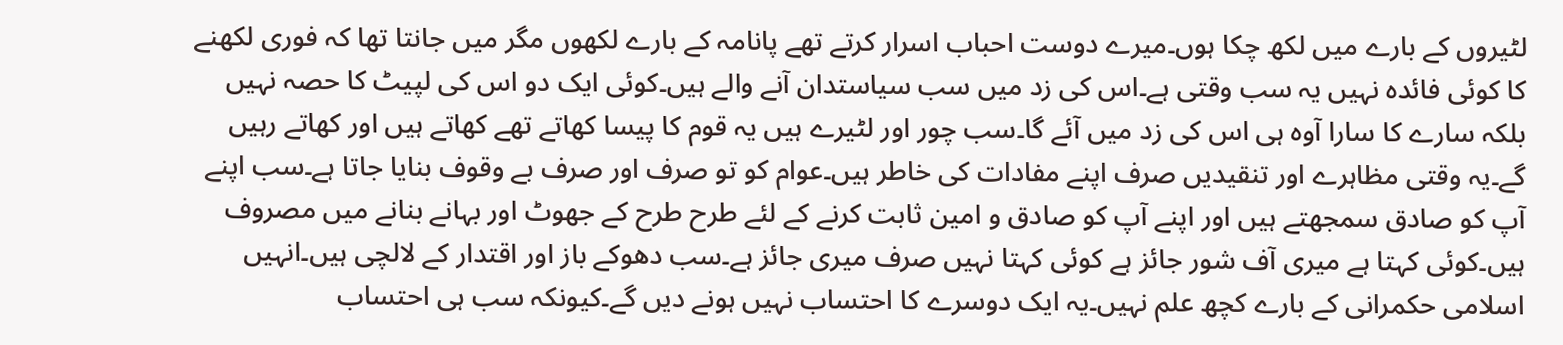لٹیروں کے بارے میں لکھ چکا ہوں۔میرے دوست احباب اسرار کرتے تھے پانامہ کے بارے لکھوں مگر میں جانتا تھا کہ فوری لکھنے کا کوئی فائدہ نہیں یہ سب وقتی ہے۔اس کی زد میں سب سیاستدان آنے والے ہیں۔کوئی ایک دو اس کی لپیٹ کا حصہ نہیں بلکہ سارے کا سارا آوہ ہی اس کی زد میں آئے گا۔سب چور اور لٹیرے ہیں یہ قوم کا پیسا کھاتے تھے کھاتے ہیں اور کھاتے رہیں گے۔یہ وقتی مظاہرے اور تنقیدیں صرف اپنے مفادات کی خاطر ہیں۔عوام کو تو صرف اور صرف بے وقوف بنایا جاتا ہے۔سب اپنے آپ کو صادق سمجھتے ہیں اور اپنے آپ کو صادق و امین ثابت کرنے کے لئے طرح طرح کے جھوٹ اور بہانے بنانے میں مصروف ہیں۔کوئی کہتا ہے میری آف شور جائز ہے کوئی کہتا نہیں صرف میری جائز ہے۔سب دھوکے باز اور اقتدار کے لالچی ہیں۔انہیں اسلامی حکمرانی کے بارے کچھ علم نہیں۔یہ ایک دوسرے کا احتساب نہیں ہونے دیں گے۔کیونکہ سب ہی احتساب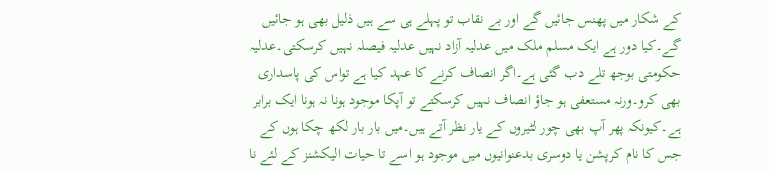کے شکار میں پھنس جائیں گے اور بے نقاب تو پہلے ہی سے ہیں ذلیل بھی ہو جائیں گے۔کیا دور ہے ایک مسلم ملک میں عدلیہ آزاد نہیں عدلیہ فیصلہ نہیں کرسکتی۔عدلیہ حکومتی بوجھ تلے دب گئی ہے۔اگر انصاف کرنے کا عہد کیا ہے تواس کی پاسداری بھی کرو۔ورنہ مستعفی ہو جاؤ انصاف نہیں کرسکتے تو آپکا موجود ہونا نہ ہونا ایک برابر ہے۔کیونکہ پھر آپ بھی چور لٹیروں کے یار نظر آتے ہیں۔میں بار بار لکھ چکا ہوں کے جس کا نام کرپشن یا دوسری بدعنوانیوں میں موجود ہو اسے تا حیات الیکشنز کے لئے نا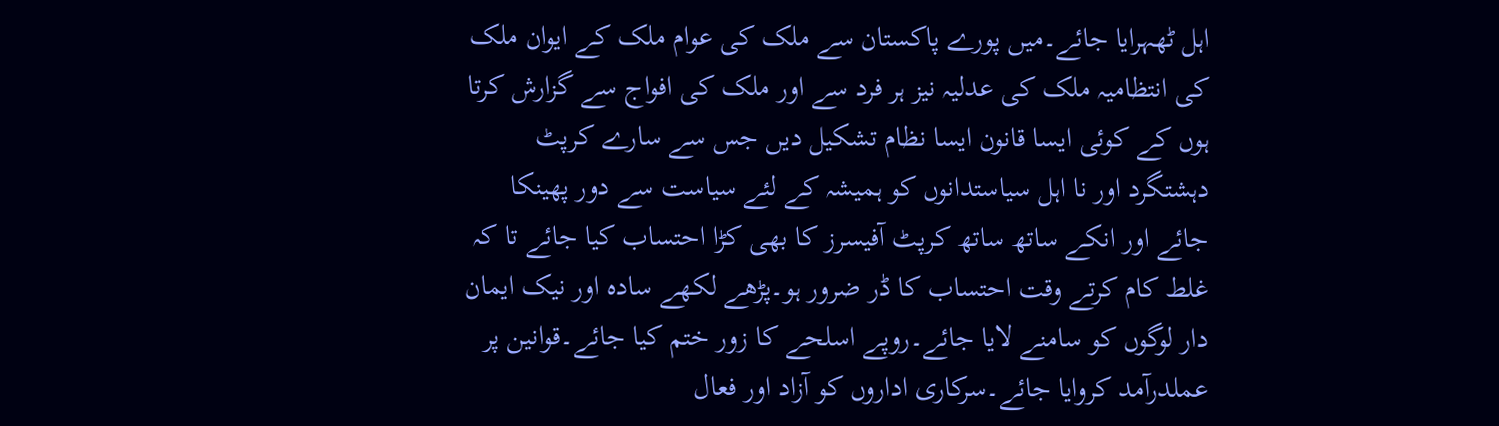اہل ٹھہرایا جائے۔میں پورے پاکستان سے ملک کی عوام ملک کے ایوان ملک کی انتظامیہ ملک کی عدلیہ نیز ہر فرد سے اور ملک کی افواج سے گزارش کرتا ہوں کے کوئی ایسا قانون ایسا نظام تشکیل دیں جس سے سارے کرپٹ دہشتگرد اور نا اہل سیاستدانوں کو ہمیشہ کے لئے سیاست سے دور پھینکا جائے اور انکے ساتھ ساتھ کرپٹ آفیسرز کا بھی کڑا احتساب کیا جائے تا کہ غلط کام کرتے وقت احتساب کا ڈر ضرور ہو۔پڑھے لکھے سادہ اور نیک ایمان دار لوگوں کو سامنے لایا جائے۔روپے اسلحے کا زور ختم کیا جائے۔قوانین پر عملدرآمد کروایا جائے۔سرکاری اداروں کو آزاد اور فعال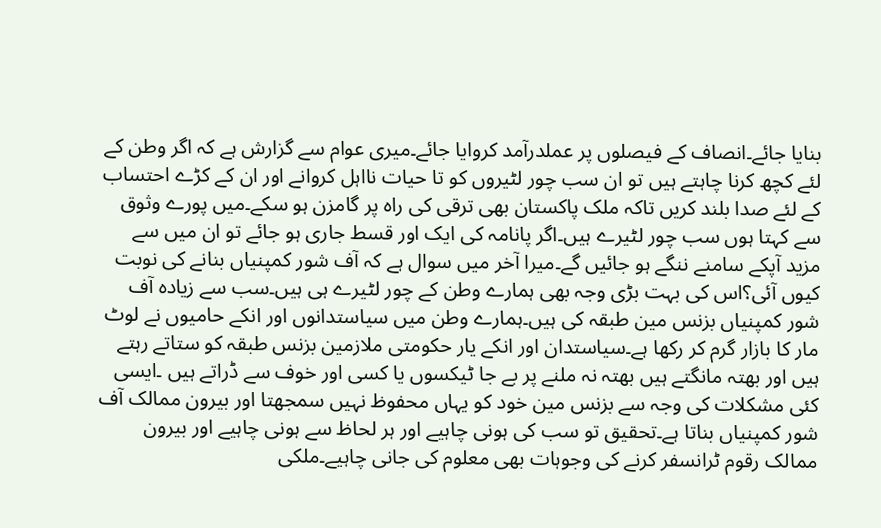بنایا جائے۔انصاف کے فیصلوں پر عملدرآمد کروایا جائے۔میری عوام سے گزارش ہے کہ اگر وطن کے لئے کچھ کرنا چاہتے ہیں تو ان سب چور لٹیروں کو تا حیات نااہل کروانے اور ان کے کڑے احتساب کے لئے صدا بلند کریں تاکہ ملک پاکستان بھی ترقی کی راہ پر گامزن ہو سکے۔میں پورے وثوق سے کہتا ہوں سب چور لٹیرے ہیں۔اگر پانامہ کی ایک اور قسط جاری ہو جائے تو ان میں سے مزید آپکے سامنے ننگے ہو جائیں گے۔میرا آخر میں سوال ہے کہ آف شور کمپنیاں بنانے کی نوبت کیوں آئی؟اس کی بہت بڑی وجہ بھی ہمارے وطن کے چور لٹیرے ہی ہیں۔سب سے زیادہ آف شور کمپنیاں بزنس مین طبقہ کی ہیں۔ہمارے وطن میں سیاستدانوں اور انکے حامیوں نے لوٹ مار کا بازار گرم کر رکھا ہے۔سیاستدان اور انکے یار حکومتی ملازمین بزنس طبقہ کو ستاتے رہتے ہیں اور بھتہ مانگتے ہیں بھتہ نہ ملنے پر بے جا ٹیکسوں یا کسی اور خوف سے ڈراتے ہیں ۔ایسی کئی مشکلات کی وجہ سے بزنس مین خود کو یہاں محفوظ نہیں سمجھتا اور بیرون ممالک آف شور کمپنیاں بناتا ہے۔تحقیق تو سب کی ہونی چاہیے اور ہر لحاظ سے ہونی چاہیے اور بیرون ممالک رقوم ٹرانسفر کرنے کی وجوہات بھی معلوم کی جانی چاہیے۔ملکی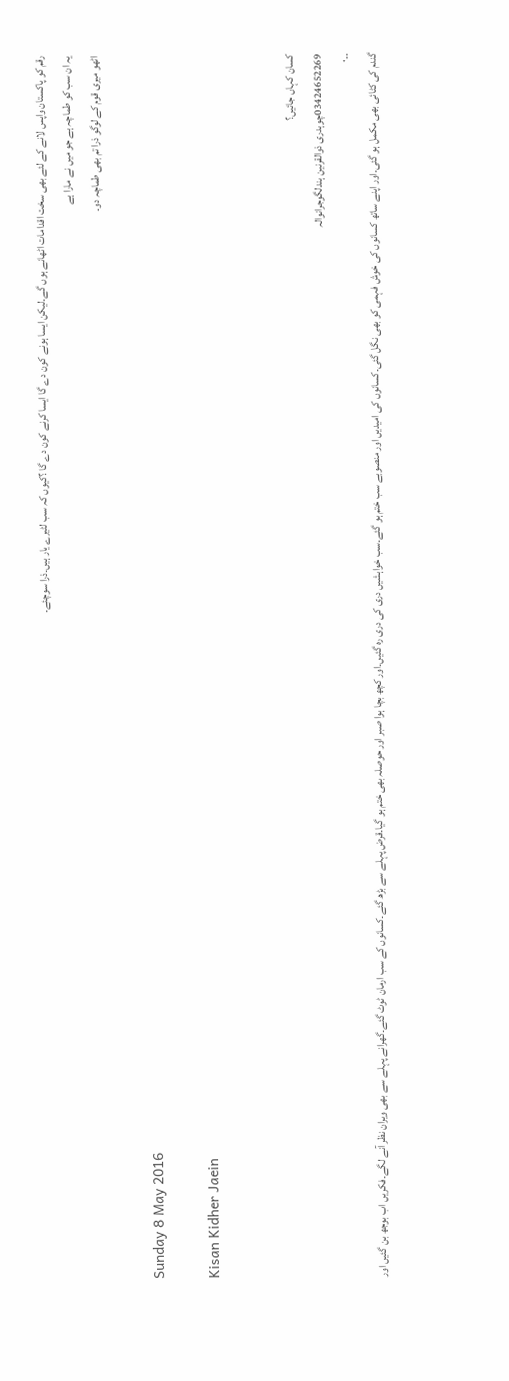رقم کو پاکستان واپس لانے کے لئے بھی سخت اقدامات اٹھانے ہوں گے۔لیکن ایسا ہونے کون دے گا ایسا کرنے کون دے گا ؟کیوں کہ سب لٹیرے یار ہیں۔ذرا سوچئے۔
یہ ان سب کو طماچہ ہے جو میں نے مارا ہے
اٹھو میری قوم کے لوگو ذرا تم بھی طماچہ دو۔

Sunday 8 May 2016

Kisan Kidher Jaein


کسان کہاں جائیں؟
03424652269چوہدری ذوالقرنین ہندلگوجرانوالہ
۔۔۰
گندم کی کٹائی بھی مکمل ہو گئی۔اور اپنے ساتھ کسانوں کی خوش فہمی کو بھی نگل گئی۔کسانوں کی امیدیں اور منصوبے سب ختم ہو گئے۔سب خواہشیں دری کی دری رہ گئیں۔اور کچھ بچا ہوا صبر اور حوصلہ بھی ختم ہو گیا۔قرض پہلے سے بڑھ گئے۔کسانوں کے سب ارمان ٹوٹ گئے۔گھرانے پہلے سے بھی ویران نظر آنے لگے۔فکریں اب بوجھ بن گئیں اور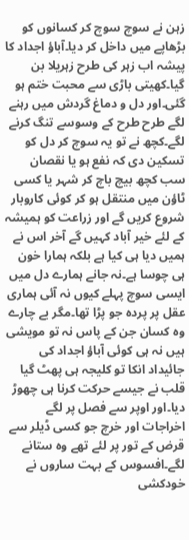زہن نے سوچ سوچ کر کسانوں کو بڑھاپے میں داخل کر دیا۔آباؤ اجداد کا پیشہ اب زہر کی طرح زہریلا بن گیا۔کھیتی باڑی سے محبت ختم ہو گئی۔اور دل و دماغ گردش میں رہنے لگے طرح طرح کے وسوسے تنگ کرنے لگے۔کچھ نے تو یہ سوچ کر دل کو تسکین دی کہ نفع ہو یا نقصان سب کچھ بیچ باچ کر شہر یا کسی ٹاؤن میں منتقل ہو کر کوئی کاروبار شروع کریں گے اور زراعت کو ہمیشہ کے لئے خیر آباد کہیں گے آخر اس نے ہمیں دیا ہی کیا ہے بلکہ ہمارا خون ہی چوسا ہے۔نہ جانے ہمارے دل میں ایسی سوچ پہلے کیوں نہ آئی ہماری عقل پر پردہ جو پڑا تھا۔مگر بے چارے وہ کسان جن کے پاس نہ تو مویشی ہیں نہ ہی کوئی آباؤ اجداد کی جائیداد انکا تو کلیجہ ہی پھٹ گیا قلب نے جیسے حرکت کرنا ہی چھوڑ دیا۔اور اوپر سے فصل پر لگے اخراجات اور خرچ جو کسی ڈیلر سے قرض کے تور پر لئے تھے وہ ستانے لگے۔افسوس کے بہت ساروں نے خودکشی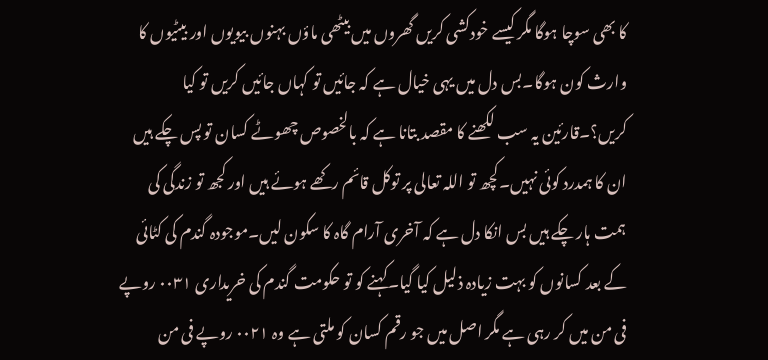کا بھی سوچا ہوگا مگر کیسے خودکشی کریں گھروں میں بیٹھی ماؤں بہنوں بیویوں اور بیٹیوں کا وارث کون ہوگا۔بس دل میں یہی خیال ہے کہ جائیں تو کہاں جائیں کریں تو کیا کریں؟۔قارئین یہ سب لکھنے کا مقصد بتانا ہے کہ بالخصوص چھوٹے کسان تو پس چکے ہیں ان کا ہمدرد کوئی نہیں۔کچھ تو اللہ تعالی پر توکل قائم رکھے ہوئے ہیں اور کجھ تو زندگی کی ہمت ہار چکے ہیں بس انکا دل ہے کہ آخری آرام گاہ کا سکون لیں۔موجودہ گندم کی کٹائی کے بعد کسانوں کو بہت زیادہ ذلیل کیا گیا۔کہنے کو تو حکومت گندم کی خریداری ۰۰۳۱ روپے فی من میں کر رہی ہے مگر اصل میں جو رقم کسان کو ملتی ہے وہ ۰۰۲۱ روپے فی من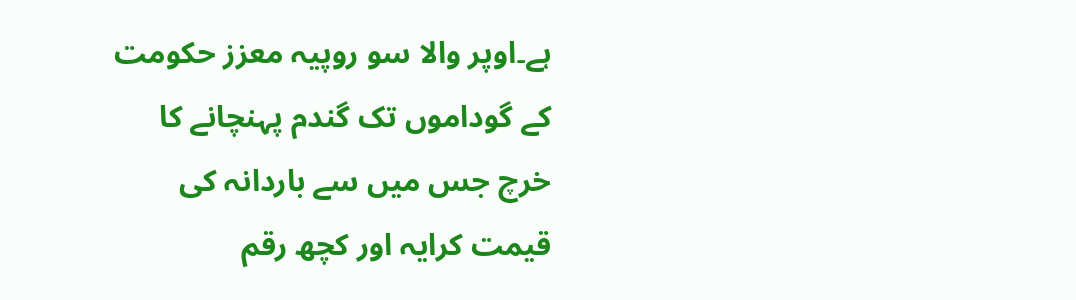ہے۔اوپر والا سو روپیہ معزز حکومت کے گوداموں تک گندم پہنچانے کا خرچ جس میں سے باردانہ کی قیمت کرایہ اور کچھ رقم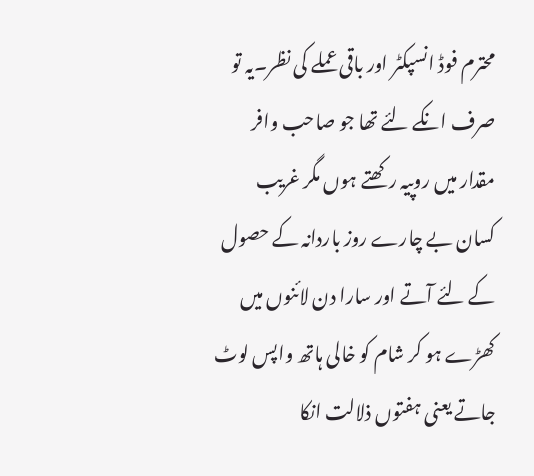محترم فوڈ انسپکٹر اور باقی عملے کی نظر۔یہ تو صرف انکے لئے تھا جو صاحب وافر مقدار میں روپیہ رکھتے ہوں مگر غریب کسان بے چارے روز باردانہ کے حصول کے لئے آتے اور سارا دن لائنوں میں کھڑے ہو کر شام کو خالی ہاتھ واپس لوٹ جاتے یعنی ہفتوں ذلالت انکا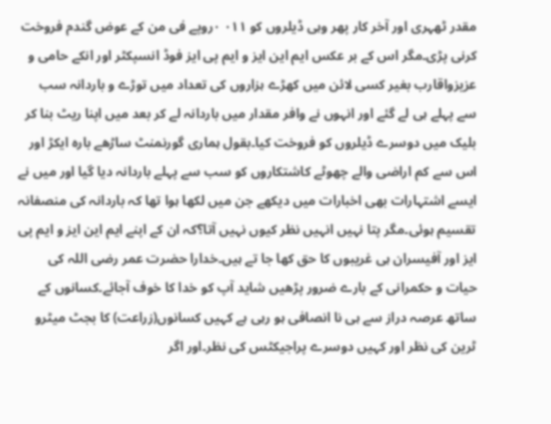مقدر ٹھہری اور آخر کار پھر وہی ڈیلروں کو ۰۱۱ ۰روپے فی من کے عوض گندم فروخت کرنی پڑی۔مگر اس کے بر عکس ایم این ایز و ایم پی ایز فوڈ انسپکٹر اور انکے حامی و عزیزواقارب بغیر کسی لائن میں کھڑے ہزاروں کی تعداد میں توڑے و باردانہ سب سے پہلے ہی لے گئے اور انہوں نے وافر مقدار میں باردانہ لے کر بعد میں اپنا ریٹ بنا کر بلیک میں دوسرے ڈیلروں کو فروخت کیا۔بقول ہماری گورنمنٹ ساڑھے بارہ ایکڑ اور اس سے کم اراضی والے چھوٹے کاشتکاروں کو سب سے پہلے باردانہ دیا گیا اور میں نے ایسے اشتہارات بھی اخبارات میں دیکھے جن میں لکھا ہوا تھا کہ باردانہ کی منصفانہ تقسیم ہوئی۔مگر پتا نہیں انہیں نظر کیوں نہیں آتا؟کہ ان کے اپنے ایم این ایز و ایم پی ایز اور آفیسران ہی غریبوں کا حق کھا جا تے ہیں۔خدارا حضرت عمر رضی اللہ کی حیات و حکمرانی کے بارے ضرور پڑھیں شاید آپ کو خدا کا خوف آجائے۔کسانوں کے ساتھ عرصہ دراز سے ہی نا انصافی ہو رہی ہے کہیں کسانوں(زراعت) کا بجٹ میٹرو ٹرین کی نظر اور کہیں دوسرے پراجیکٹس کی نظر۔اور اگر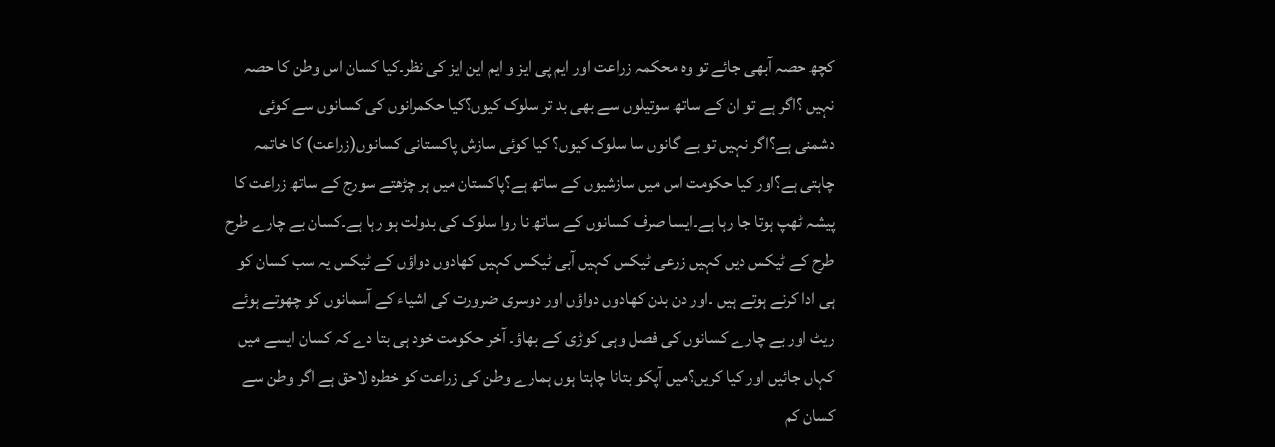کچھ حصہ آبھی جائے تو وہ محکمہ زراعت اور ایم پی ایز و ایم این ایز کی نظر۔کیا کسان اس وطن کا حصہ نہیں ؟اگر ہے تو ان کے ساتھ سوتیلوں سے بھی بد تر سلوک کیوں؟کیا حکمرانوں کی کسانوں سے کوئی دشمنی ہے؟اگر نہیں تو بے گانوں سا سلوک کیوں؟ کیا کوئی سازش پاکستانی کسانوں(زراعت) کا خاتمہ چاہتی ہے؟اور کیا حکومت اس میں سازشیوں کے ساتھ ہے؟پاکستان میں ہر چڑھتے سورج کے ساتھ زراعت کا پیشہ ٹھپ ہوتا جا رہا ہے۔ایسا صرف کسانوں کے ساتھ نا روا سلوک کی بدولت ہو رہا ہے۔کسان بے چارے طرح طرح کے ٹیکس دیں کہیں زرعی ٹیکس کہیں آبی ٹیکس کہیں کھادوں دواؤں کے ٹیکس یہ سب کسان کو ہی ادا کرنے ہوتے ہیں ۔اور دن بدن کھادوں دواؤں اور دوسری ضرورت کی اشیاء کے آسمانوں کو چھوتے ہوئے ریٹ اور بے چارے کسانوں کی فصل وہی کوڑی کے بھاؤ۔ آخر حکومت خود ہی بتا دے کہ کسان ایسے میں کہاں جائیں اور کیا کریں؟میں آپکو بتانا چاہتا ہوں ہمارے وطن کی زراعت کو خطرہ لاحق ہے اگر وطن سے کسان کم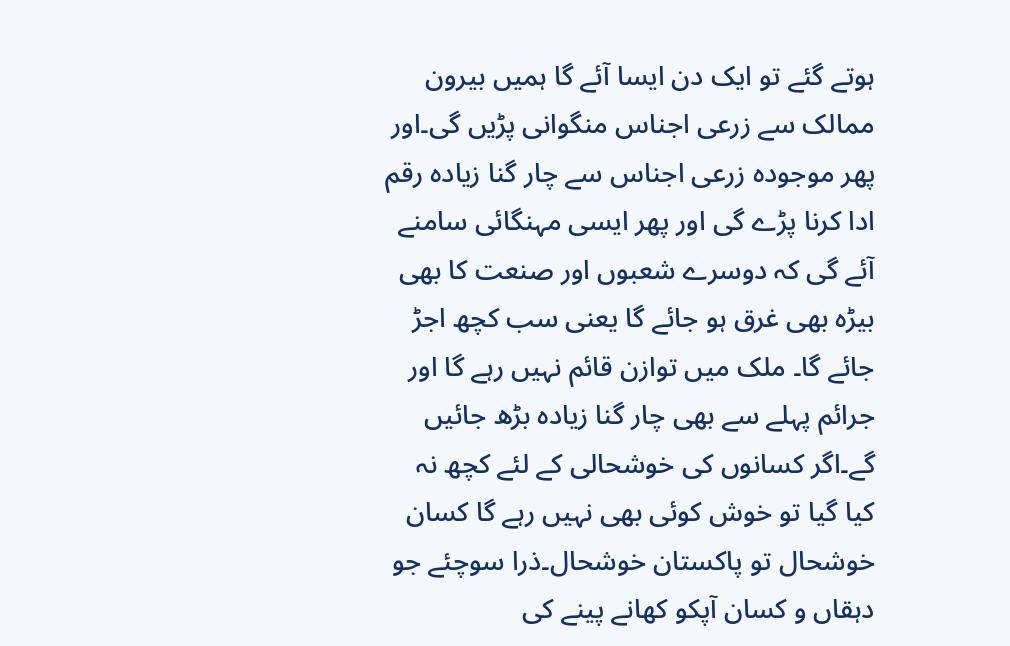ہوتے گئے تو ایک دن ایسا آئے گا ہمیں بیرون ممالک سے زرعی اجناس منگوانی پڑیں گی۔اور پھر موجودہ زرعی اجناس سے چار گنا زیادہ رقم ادا کرنا پڑے گی اور پھر ایسی مہنگائی سامنے آئے گی کہ دوسرے شعبوں اور صنعت کا بھی بیڑہ بھی غرق ہو جائے گا یعنی سب کچھ اجڑ جائے گا۔ ملک میں توازن قائم نہیں رہے گا اور جرائم پہلے سے بھی چار گنا زیادہ بڑھ جائیں گے۔اگر کسانوں کی خوشحالی کے لئے کچھ نہ کیا گیا تو خوش کوئی بھی نہیں رہے گا کسان خوشحال تو پاکستان خوشحال۔ذرا سوچئے جو دہقاں و کسان آپکو کھانے پینے کی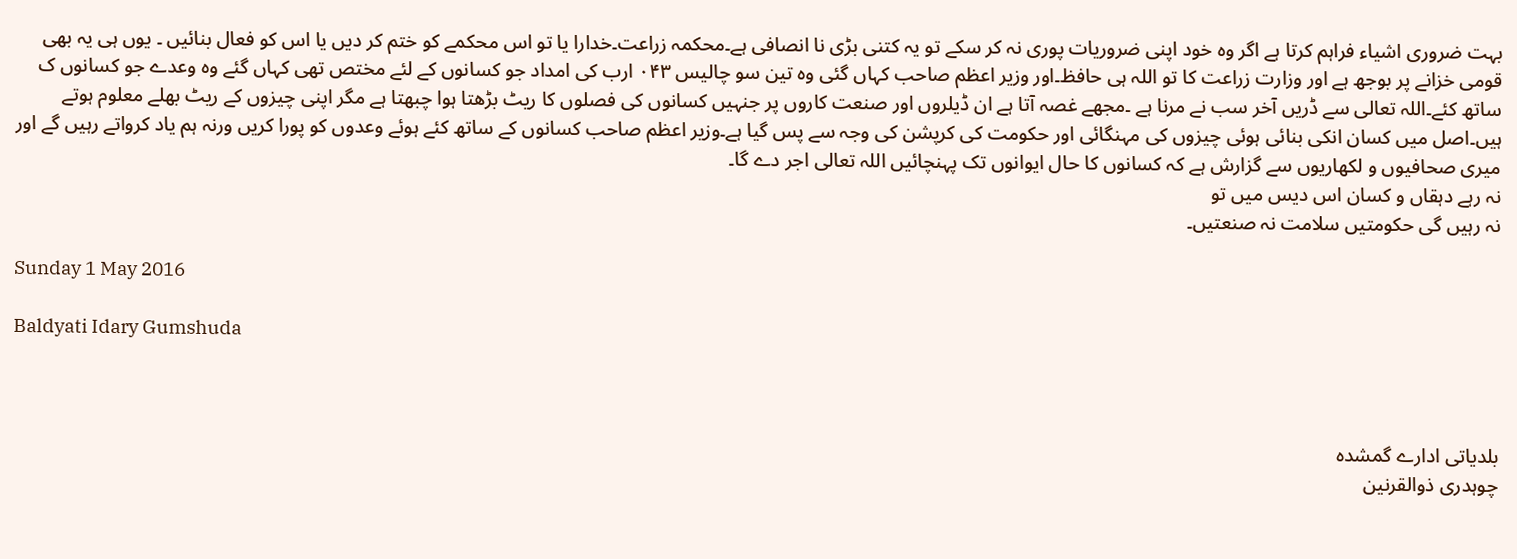بہت ضروری اشیاء فراہم کرتا ہے اگر وہ خود اپنی ضروریات پوری نہ کر سکے تو یہ کتنی بڑی نا انصافی ہے۔محکمہ زراعت۔خدارا یا تو اس محکمے کو ختم کر دیں یا اس کو فعال بنائیں ۔ یوں ہی یہ بھی قومی خزانے پر بوجھ ہے اور وزارت زراعت کا تو اللہ ہی حافظ۔اور وزیر اعظم صاحب کہاں گئی وہ تین سو چالیس ۰۴۳ ارب کی امداد جو کسانوں کے لئے مختص تھی کہاں گئے وہ وعدے جو کسانوں ک ساتھ کئے۔اللہ تعالی سے ڈریں آخر سب نے مرنا ہے ۔مجھے غصہ آتا ہے ان ڈیلروں اور صنعت کاروں پر جنہیں کسانوں کی فصلوں کا ریٹ بڑھتا ہوا چبھتا ہے مگر اپنی چیزوں کے ریٹ بھلے معلوم ہوتے ہیں۔اصل میں کسان انکی بنائی ہوئی چیزوں کی مہنگائی اور حکومت کی کرپشن کی وجہ سے پس گیا ہے۔وزیر اعظم صاحب کسانوں کے ساتھ کئے ہوئے وعدوں کو پورا کریں ورنہ ہم یاد کرواتے رہیں گے اور میری صحافیوں و لکھاریوں سے گزارش ہے کہ کسانوں کا حال ایوانوں تک پہنچائیں اللہ تعالی اجر دے گا۔
نہ رہے دہقاں و کسان اس دیس میں تو
نہ رہیں گی حکومتیں سلامت نہ صنعتیں۔

Sunday 1 May 2016

Baldyati Idary Gumshuda



بلدیاتی ادارے گمشدہ
چوہدری ذوالقرنین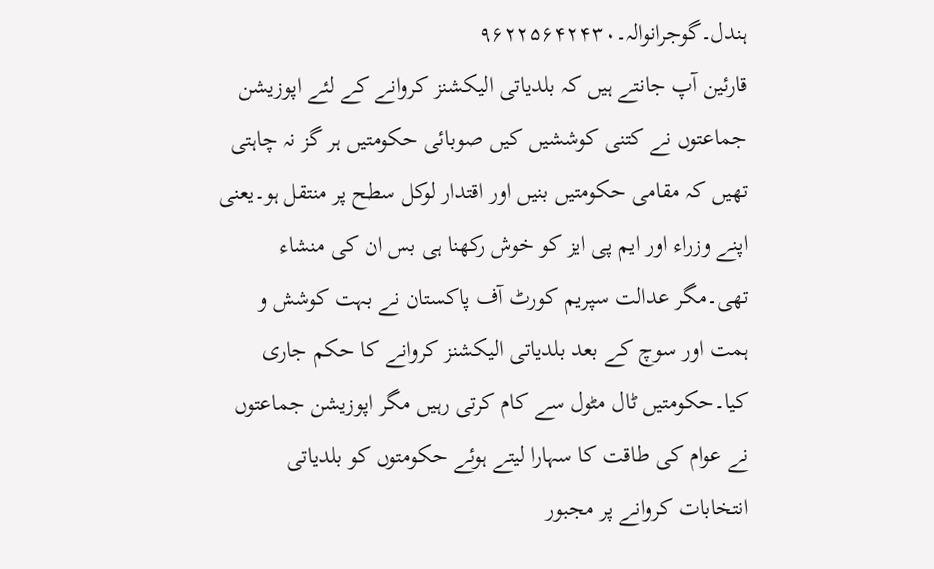ہندل۔گوجرانوالہ۔۹۶۲۲۵۶۴۲۴۳۰
قارئین آپ جانتے ہیں کہ بلدیاتی الیکشنز کروانے کے لئے اپوزیشن جماعتوں نے کتنی کوششیں کیں صوبائی حکومتیں ہر گز نہ چاہتی تھیں کہ مقامی حکومتیں بنیں اور اقتدار لوکل سطح پر منتقل ہو۔یعنی اپنے وزراء اور ایم پی ایز کو خوش رکھنا ہی بس ان کی منشاء تھی۔مگر عدالت سپریم کورٹ آف پاکستان نے بہت کوشش و ہمت اور سوچ کے بعد بلدیاتی الیکشنز کروانے کا حکم جاری کیا۔حکومتیں ٹال مٹول سے کام کرتی رہیں مگر اپوزیشن جماعتوں نے عوام کی طاقت کا سہارا لیتے ہوئے حکومتوں کو بلدیاتی انتخابات کروانے پر مجبور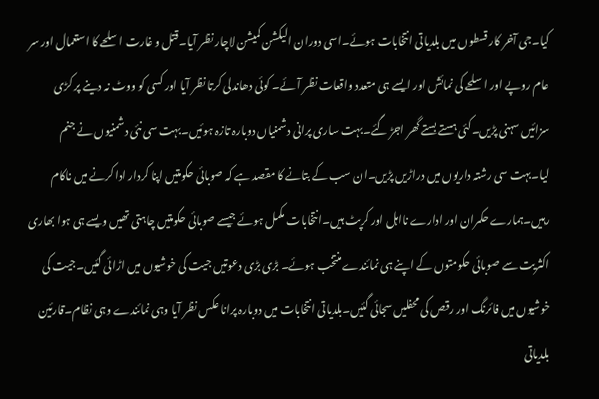کیا۔جی آخر کار قسطوں میں بلدیاتی انتخابات ہوئے۔اسی دوران الیکشن کمیشن لاچار نظر آیا۔قتل و غارت اسلحے کا استعمال اور سر عام روپے اور اسلحے کی نمائش اور ایسے ہی متعدد واقعات نظر آئے۔ کوئی دھاندلی کرتا نظر آیا اور کسی کو ووٹ نہ دینے پر کڑی سزائیں سہنی پڑیں۔کئی ہستے بستے گھر اجڑ گئے۔بہت ساری پرانی دشمنیاں دوبارہ تازہ ہوئیں۔بہت سی نئی دشمنیوں نے جنم لیا۔بہت سی رشتہ داریوں میں دراڑیں پڑیں۔ان سب کے بتانے کا مقصد ہے کہ صوبائی حکومتیں اپنا کردار ادا کرنے میں ناکام رہیں۔ہمارے حکمران اور ادارے نااہل اور کرپٹ ہیں۔انتخابات مکمل ہوئے جیسے صوبائی حکومتیں چاہتی تھیں ویسے ہی ہوا بھاری اکثریت سے صوبائی حکومتوں کے اپنے ہی نمائندے منتخب ہوئے۔ بڑی بڑی دعوتیں جیت کی خوشیوں میں اڑائی گئیں۔جیت کی خوشیوں میں فائرنگ اور رقص کی محفلیں سجائی گئیں۔بلدیاتی انتخابات میں دوبارہ پرانا عکس نظر آیا وہی نمائندے وہی نظام۔قارئین بلدیاتی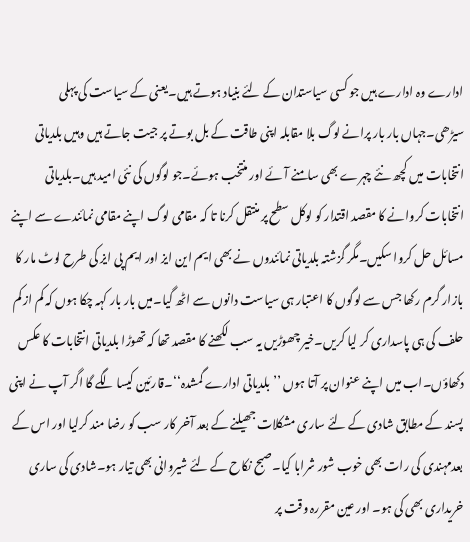ادارے وہ ادارے ہیں جو کسی سیاستدان کے لئے بنیاد ہوتے ہیں۔یعنی کے سیاست کی پہلی سیڑھی۔جہاں بار بار پرانے لوگ بلا مقابلہ اپنی طاقت کے بل بوتے پر جیت جاتے ہیں وہیں بلدیاتی انتخابات میں کچھ نئے چہرے بھی سامنے آئے اور منتخب ہوئے۔جو لوگوں کی نئی امید ہیں۔بلدیاتی انتخابات کروانے کا مقصد اقتدار کو لوکل سطح پر منتقل کرنا تا کہ مقامی لوگ اپنے مقامی نمائندے سے اپنے مسائل حل کروا سکیں۔مگر گزشتہ بلدیاتی نمائندوں نے بھی ایم این ایز اور ایم پی ایز کی طرح لوٹ مار کا بازار گرم رکھا جس سے لوگوں کا اعتبار ہی سیاست دانوں سے اٹھ گیا۔میں بار بار کہہ چکا ہوں کہ کم از کم حلف کی ہی پاسداری کر لیا کریں۔خیر چھوڑیں یہ سب لکھنے کا مقصد تھا کہ تھوڑا بلدیاتی انتخابات کا عکس دکھاؤں۔اب میں اپنے عنوان پر آتا ہوں ’’بلدیاتی ادارے گمشدہ‘‘۔قارئین کیسا لگے گا اگر آپ نے اپنی پسند کے مطابق شادی کے لئے ساری مشکلات جھیلنے کے بعد آخر کار سب کو رضا مند کرلیا اور اس کے بعدمہندی کی رات بھی خوب شور شرابا کیا۔صبح نکاح کے لئے شیروانی بھی تیار ہو۔شادی کی ساری خریداری بھی کی ہو۔ اور عین مقررہ وقت پر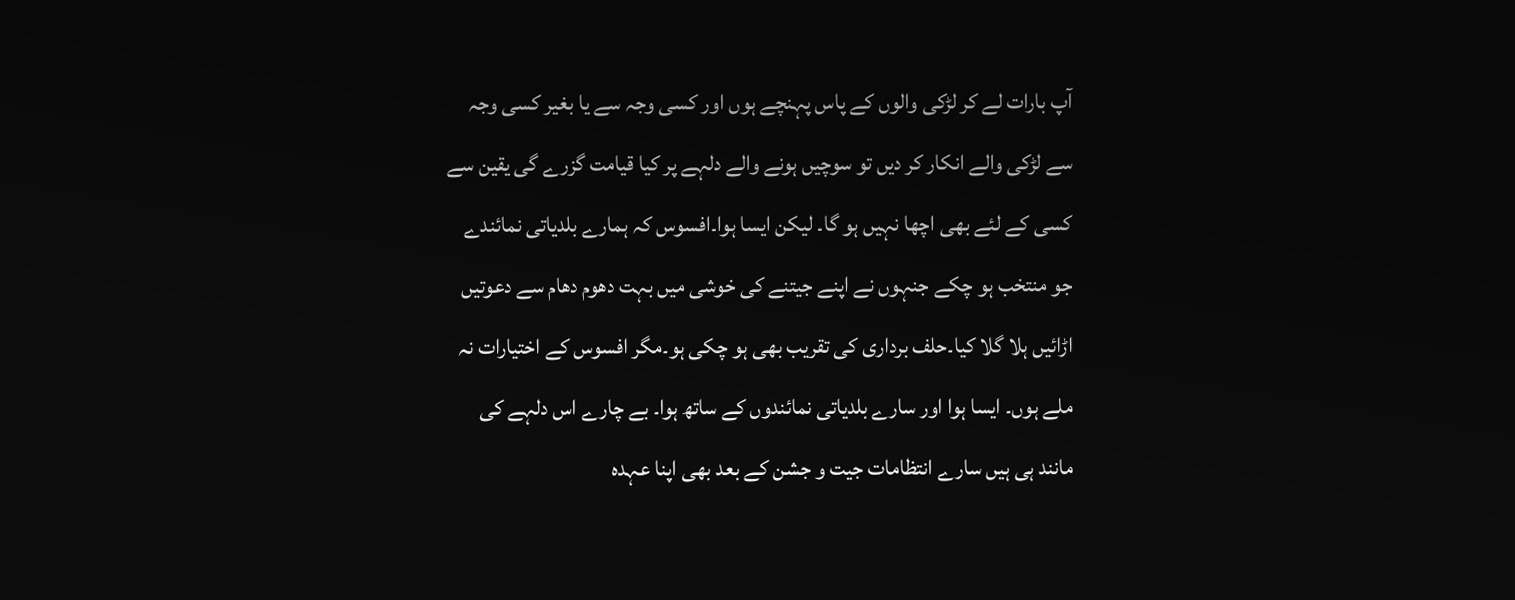آپ بارات لے کر لڑکی والوں کے پاس پہنچے ہوں اور کسی وجہ سے یا بغیر کسی وجہ سے لڑکی والے انکار کر دیں تو سوچیں ہونے والے دلہے پر کیا قیامت گزرے گی یقین سے کسی کے لئے بھی اچھا نہیں ہو گا۔ لیکن ایسا ہوا۔افسوس کہ ہمارے بلدیاتی نمائندے جو منتخب ہو چکے جنہوں نے اپنے جیتنے کی خوشی میں بہت دھوم دھام سے دعوتیں اڑائیں ہلا گلا کیا۔حلف برداری کی تقریب بھی ہو چکی ہو۔مگر افسوس کے اختیارات نہ ملے ہوں۔ ایسا ہوا اور سارے بلدیاتی نمائندوں کے ساتھ ہوا۔ بے چارے اس دلہے کی مانند ہی ہیں سارے انتظامات جیت و جشن کے بعد بھی اپنا عہدہ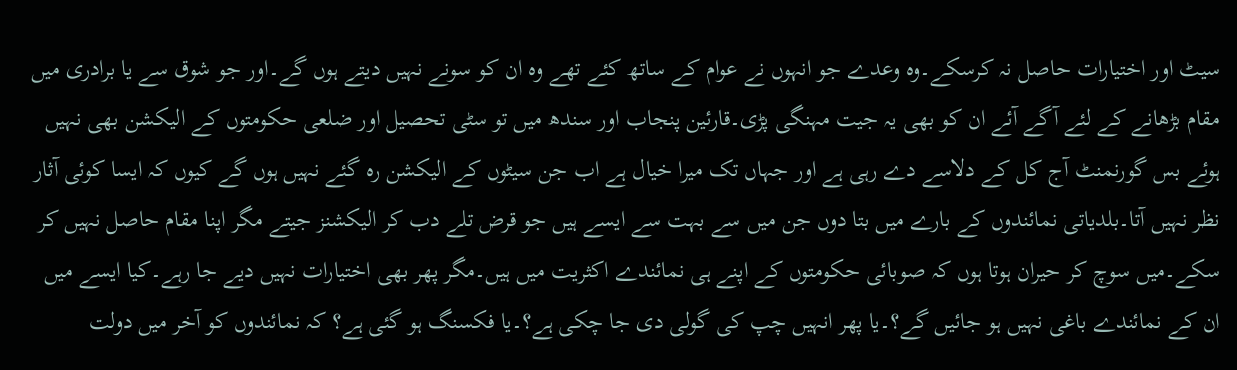سیٹ اور اختیارات حاصل نہ کرسکے۔وہ وعدے جو انہوں نے عوام کے ساتھ کئے تھے وہ ان کو سونے نہیں دیتے ہوں گے۔اور جو شوق سے یا برادری میں مقام بڑھانے کے لئے آگے آئے ان کو بھی یہ جیت مہنگی پڑی۔قارئین پنجاب اور سندھ میں تو سٹی تحصیل اور ضلعی حکومتوں کے الیکشن بھی نہیں ہوئے بس گورنمنٹ آج کل کے دلاسے دے رہی ہے اور جہاں تک میرا خیال ہے اب جن سیٹوں کے الیکشن رہ گئے نہیں ہوں گے کیوں کہ ایسا کوئی آثار نظر نہیں آتا۔بلدیاتی نمائندوں کے بارے میں بتا دوں جن میں سے بہت سے ایسے ہیں جو قرض تلے دب کر الیکشنز جیتے مگر اپنا مقام حاصل نہیں کر سکے۔میں سوچ کر حیران ہوتا ہوں کہ صوبائی حکومتوں کے اپنے ہی نمائندے اکثریت میں ہیں۔مگر پھر بھی اختیارات نہیں دیے جا رہے۔کیا ایسے میں ان کے نمائندے باغی نہیں ہو جائیں گے؟۔یا پھر انہیں چپ کی گولی دی جا چکی ہے؟۔یا فکسنگ ہو گئی ہے؟ کہ نمائندوں کو آخر میں دولت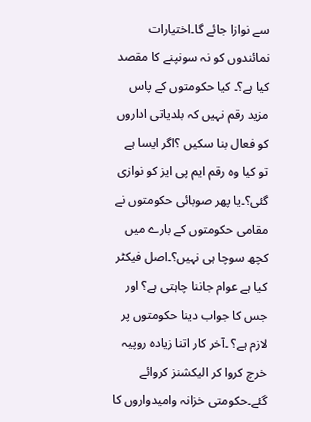سے نوازا جائے گا۔اختیارات نمائندوں کو نہ سونپنے کا مقصد کیا ہے؟۔ کیا حکومتوں کے پاس مزید رقم نہیں کہ بلدیاتی اداروں کو فعال بنا سکیں ؟اگر ایسا ہے تو کیا وہ رقم ایم پی ایز کو نوازی گئی؟۔یا پھر صوبائی حکومتوں نے مقامی حکومتوں کے بارے میں کچھ سوچا ہی نہیں؟۔اصل فیکٹر کیا ہے عوام جاننا چاہتی ہے؟ اور جس کا جواب دینا حکومتوں پر لازم ہے؟ ۔آخر کار اتنا زیادہ روپیہ خرچ کروا کر الیکشنز کروائے گئے۔حکومتی خزانہ وامیدواروں کا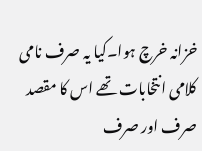خزانہ خرچ ہوا۔کیا یہ صرف نامی کلامی انتخابات تھے اس کا مقصد صرف اور صرف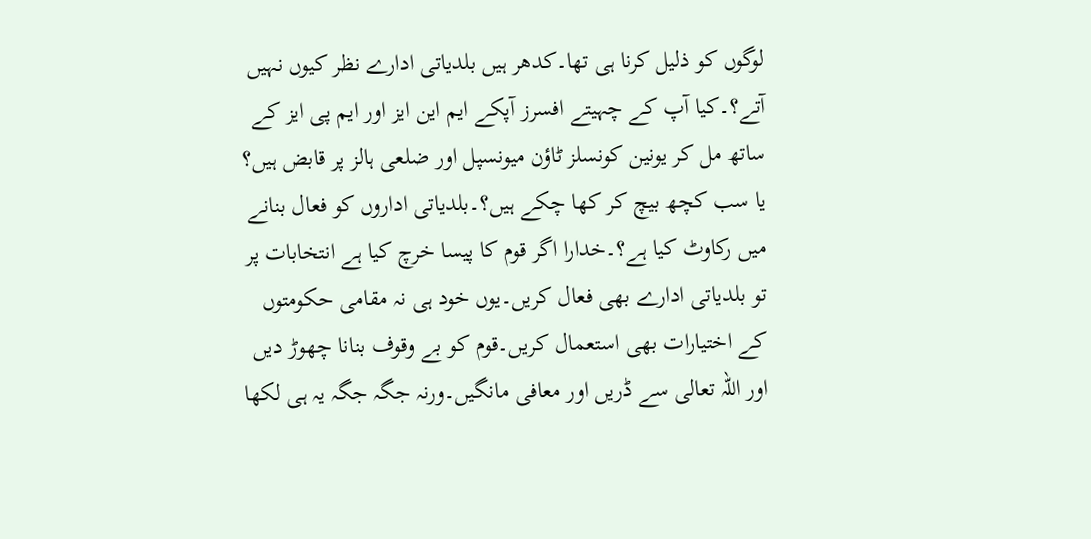لوگوں کو ذلیل کرنا ہی تھا۔کدھر ہیں بلدیاتی ادارے نظر کیوں نہیں آتے؟۔کیا آپ کے چہیتے افسرز آپکے ایم این ایز اور ایم پی ایز کے ساتھ مل کر یونین کونسلز ٹاؤن میونسپل اور ضلعی ہالز پر قابض ہیں؟ یا سب کچھ بیچ کر کھا چکے ہیں؟۔بلدیاتی اداروں کو فعال بنانے میں رکاوٹ کیا ہے؟۔خدارا اگر قوم کا پیسا خرچ کیا ہے انتخابات پر تو بلدیاتی ادارے بھی فعال کریں۔یوں خود ہی نہ مقامی حکومتوں کے اختیارات بھی استعمال کریں۔قوم کو بے وقوف بنانا چھوڑ دیں اور اللہ تعالی سے ڈریں اور معافی مانگیں۔ورنہ جگہ جگہ یہ ہی لکھا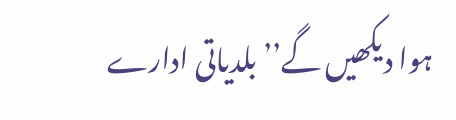ہوا دیکھیں گے’’ بلدیاتی ادارے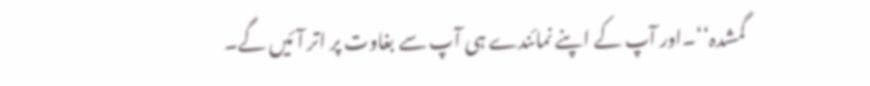گمشدہ‘‘۔اور آپ کے اپنے نمائندے ہی آپ سے بغاوت پر اتر آئیں گے۔